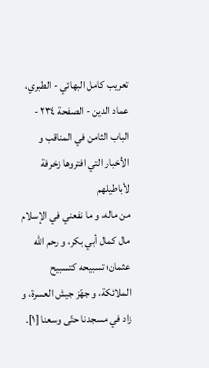تعريب كامل البهائي - الطبري، عماد الدين - الصفحة ٢٣٤ - الباب الثامن في المناقب و الأخبار التي افتروها زخرفة لأباطيلهم
من ماله، و ما نفعني في الإسلام مال كمال أبي بكر، و رحم اللّه عثمان؛ تسبيحه كتسبيح الملائكة، و جهّز جيش العسرة، و زاد في مسجدنا حتّى وسعنا [١].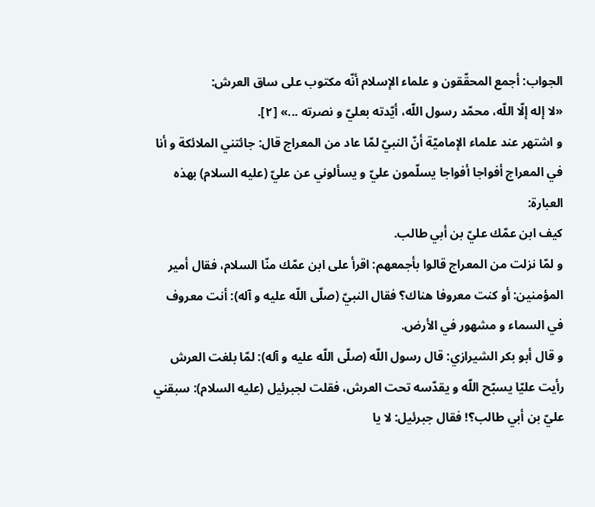الجواب: أجمع المحقّقون و علماء الإسلام أنّه مكتوب على ساق العرش:
«لا إله إلّا اللّه، محمّد رسول اللّه، أيّدته بعليّ و نصرته ...» [٢].
و اشتهر عند علماء الإماميّة أنّ النبيّ لمّا عاد من المعراج قال: جائتني الملائكة و أنا في المعراج أفواجا أفواجا يسلّمون عليّ و يسألوني عن عليّ (عليه السلام) بهذه العبارة:
كيف ابن عمّك عليّ بن أبي طالب.
و لمّا نزلت من المعراج قالوا بأجمعهم: اقرأ على ابن عمّك منّا السلام، فقال أمير المؤمنين: أو كنت معروفا هناك؟ فقال النبيّ (صلّى اللّه عليه و آله): أنت معروف في السماء و مشهور في الأرض.
و قال أبو بكر الشيرازي: قال رسول اللّه (صلّى اللّه عليه و آله): لمّا بلغت العرش رأيت عليّا يسبّح اللّه و يقدّسه تحت العرش، فقلت لجبرئيل (عليه السلام): سبقني عليّ بن أبي طالب؟! فقال جبرئيل: لا يا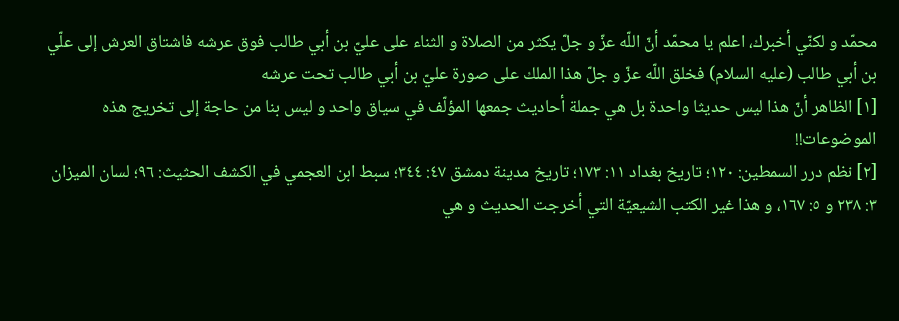محمّد و لكنّي أخبرك، اعلم يا محمّد أنّ اللّه عزّ و جلّ يكثر من الصلاة و الثناء على عليّ بن أبي طالب فوق عرشه فاشتاق العرش إلى علّي بن أبي طالب (عليه السلام) فخلق اللّه عزّ و جلّ هذا الملك على صورة عليّ بن أبي طالب تحت عرشه
[١] الظاهر أنّ هذا ليس حديثا واحدة بل هي جملة أحاديث جمعها المؤلّف في سياق واحد و ليس بنا من حاجة إلى تخريج هذه الموضوعات!!
[٢] نظم درر السمطين: ١٢٠؛ تاريخ بغداد ١١: ١٧٣؛ تاريخ مدينة دمشق ٤٧: ٣٤٤؛ سبط ابن العجمي في الكشف الحثيث: ٩٦؛ لسان الميزان ٣: ٢٣٨ و ٥: ١٦٧، و هذا غير الكتب الشيعيّة التي أخرجت الحديث و هي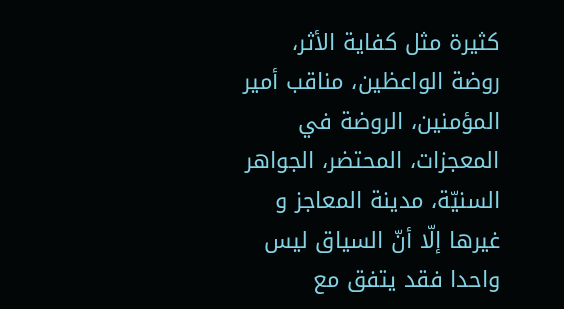كثيرة مثل كفاية الأثر، روضة الواعظين، مناقب أمير المؤمنين، الروضة في المعجزات، المحتضر، الجواهر السنيّة، مدينة المعاجز و غيرها إلّا أنّ السياق ليس واحدا فقد يتفق مع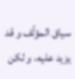سياق المؤلّف و قد يزيد عليه، و لكن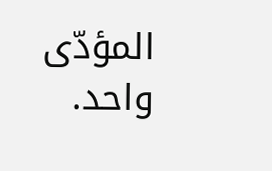المؤدّى واحد.